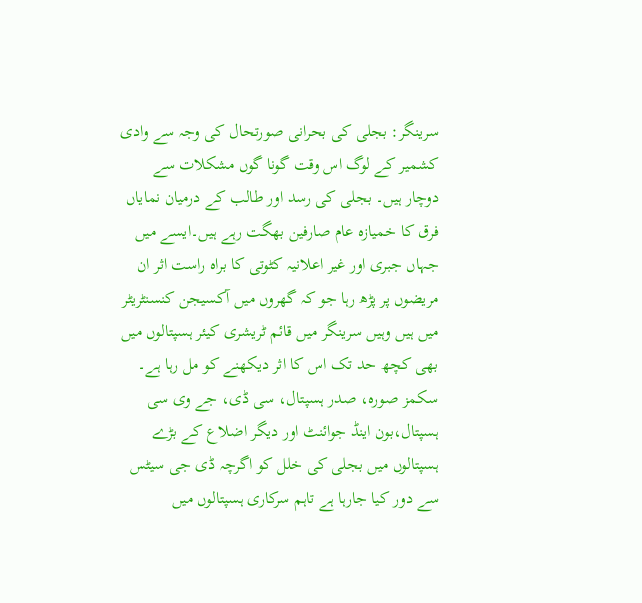سرینگر: بجلی کی بحرانی صورتحال کی وجہ سے وادی کشمیر کے لوگ اس وقت گونا گوں مشکلات سے دوچار ہیں۔ بجلی کی رسد اور طالب کے درمیان نمایاں فرق کا خمیازہ عام صارفین بھگت رہے ہیں۔ایسے میں جہاں جبری اور غیر اعلانیہ کٹوتی کا براہ راست اثر ان مریضوں پر پڑھ رہا جو کہ گھروں میں آکسیجن کنسنٹریٹر میں ہیں وہیں سرینگر میں قائم ٹریشری کیئر ہسپتالوں میں بھی کچھ حد تک اس کا اثر دیکھنے کو مل رہا ہے۔
سکمز صورہ، صدر ہسپتال، سی ڈی، جے وی سی ہسپتال،بون اینڈ جوائنٹ اور دیگر اضلاع کے بڑے ہسپتالوں میں بجلی کی خلل کو اگرچہ ڈی جی سیٹس سے دور کیا جارہا ہے تاہم سرکاری ہسپتالوں میں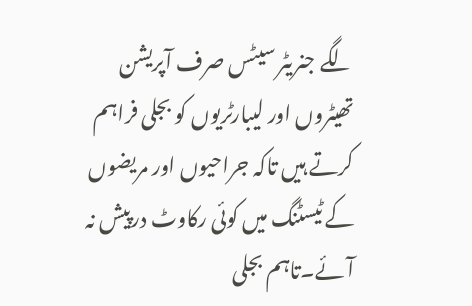لگے جنریٹر سیٹس صرف آپریشن تھیٹروں اور لیبارٹریوں کو بجلی فراہم کرتے ہیں تاکہ جراحیوں اور مریضوں کے ٹیسٹنگ میں کوئی رکاوٹ درپیش نہ آئے۔تاہم بجلی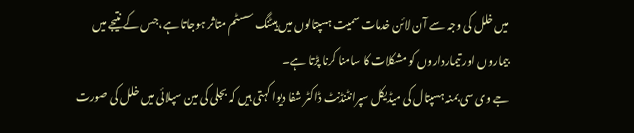میں خلل کی وجہ سے آن لائن خدمات سمیت ہسپتالوں میں ہیٹنگ سسٹم متاثر ہوجاتا ہے،جس کے نتیجے میں بیماروں اور تیمارداروں کو مشکلات کا سامنا کرنا پڑتا ہے۔
جے وی سی بمنہ ہسپتال کی میڈیکل سپرانٹنڈنٹ ڈاکٹر شفا دیوا کہتی ہیں کہ بجلی کی مین سپلائی میں خلل کی صورت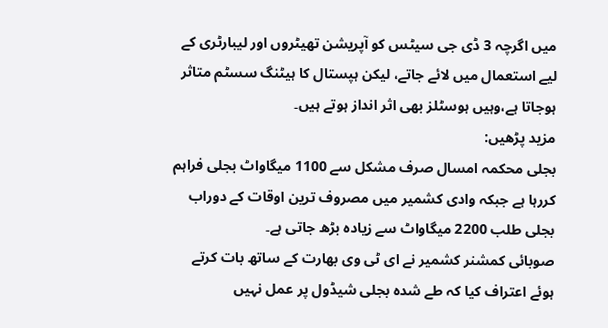میں اگرچہ 3 ڈی جی سیٹس کو آپریشن تھیٹروں اور لیبارٹری کے لیے استعمال میں لائے جاتے، لیکن ہپستال کا ہیٹنگ سسٹم متاثر ہوجاتا ہے،وہیں ہوسٹلز بھی اثر انداز ہوتے ہیں۔
مزید پڑھیں:
بجلی محکمہ امسال صرف مشکل سے 1100 میگاواٹ بجلی فراہم کررہا ہے جبکہ وادی کشمیر میں مصروف ترین اوقات کے دوراب بجلی طلب 2200 میگاواٹ سے زیادہ بڑھ جاتی ہے۔
صوبائی کمشنر کشمیر نے ای ٹی وی بھارت کے ساتھ بات کرتے ہوئے اعتراف کیا کہ طے شدہ بجلی شیڈول پر عمل نہیں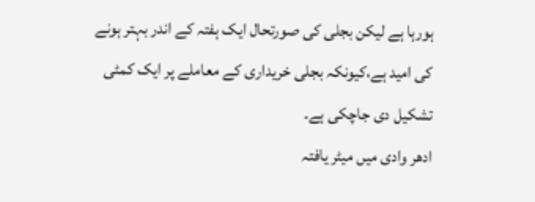ہورہا ہے لیکن بجلی کی صورتحال ایک ہفتہ کے اندر بہتر ہونے کی امید ہے،کیونکہ بجلی خریداری کے معاملے پر ایک کمٹی تشکیل دی جاچکی ہے۔
ادھر وادی میں میٹر یافتہ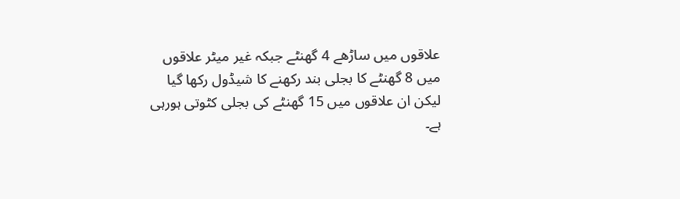علاقوں میں ساڑھے 4 گھنٹے جبکہ غیر میٹر علاقوں میں 8 گھنٹے کا بجلی بند رکھنے کا شیڈول رکھا گیا لیکن ان علاقوں میں 15 گھنٹے کی بجلی کٹوتی ہورہی ہے۔